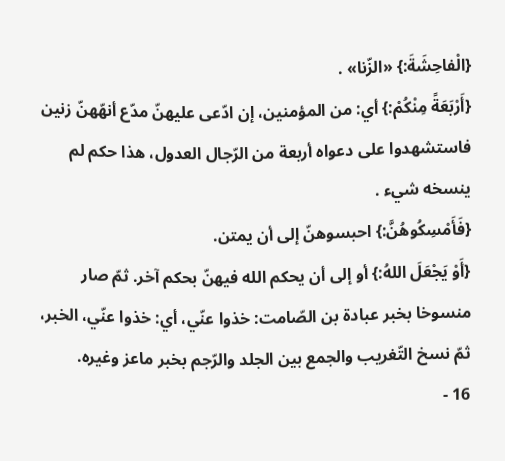{الْفاحِشَةَ:} «الزّنا» .
{أَرْبَعَةً مِنْكُمْ:} أي: من المؤمنين، إن ادّعى عليهنّ مدّع أنهّهنّ زنين فاستشهدوا على دعواه أربعة من الرّجال العدول، هذا حكم لم ينسخه شيء .
{فَأَمْسِكُوهُنَّ:} احبسوهنّ إلى أن يمتن.
{أَوْ يَجْعَلَ اللهُ:} أو إلى أن يحكم الله فيهنّ بحكم آخر. ثمّ صار منسوخا بخبر عبادة بن الصّامت: خذوا عنّي، أي: خذوا عنّي، الخبر، ثمّ نسخ التّغريب والجمع بين الجلد والرّجم بخبر ماعز وغيره.
16 -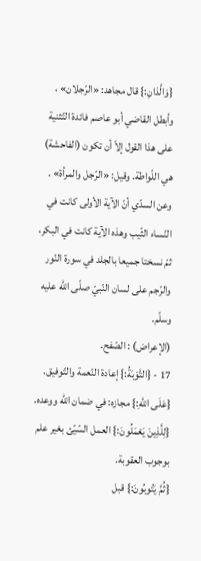{وَالَّذانِ:} قال مجاهد: «الرّجلان» ، وأبطل القاضي أبو عاصم فائدة التّثنية على هذا القول إلاّ أن تكون (الفاحشة) هي اللّواطة. وقيل: «الرّجل والمرأة» . وعن السدّي أنّ الآية الأولى كانت في النّساء الثّيب وهذه الآية كانت في البكر، ثمّ نسختا جميعا بالجلد في سورة النّور والرّجم على لسان النّبيّ صلّى الله عليه وسلّم.
(الإعراض) : الصّفح.
17 - {التَّوْبَةُ:} إعادة النّعمة والتّوفيق.
{عَلَى اللهِ:} مجازه: في ضمان الله ووعده.
{لِلَّذِينَ يَعْمَلُونَ:} العمل السّيّئ بغير علم بوجوب العقوبة.
{ثُمَّ يَتُوبُونَ:} قبل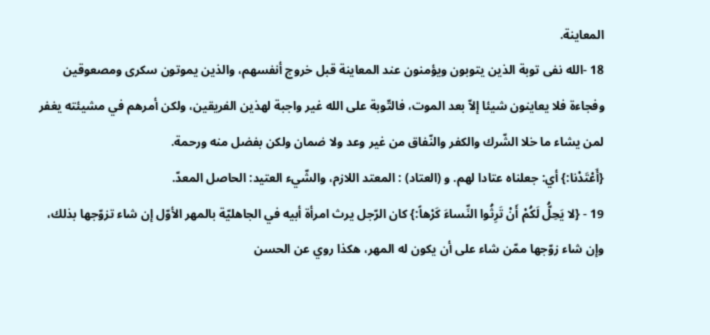المعاينة.
18 -الله نفى توبة الذين يتوبون ويؤمنون عند المعاينة قبل خروج أنفسهم، والذين يموتون سكرى ومصعوقين وفجاءة فلا يعاينون شيئا إلاّ بعد الموت، فالتّوبة على الله غير واجبة لهذين الفريقين، ولكن أمرهم في مشيئته يغفر لمن يشاء ما خلا الشّرك والكفر والنّفاق من غير وعد ولا ضمان ولكن بفضل منه ورحمة.
{أَعْتَدْنا:} أي: جعلناه عتادا لهم. و (العتاد) : المعتد اللازم، والشّيء العتيد: الحاصل المعدّ.
19 - {لا يَحِلُّ لَكُمْ أَنْ تَرِثُوا النِّساءَ كَرْهاً:} كان الرّجل يرث امرأة أبيه في الجاهليّة بالمهر الأوّل إن شاء تزوّجها بذلك، وإن شاء زوّجها ممّن شاء على أن يكون له المهر، هكذا روي عن الحسن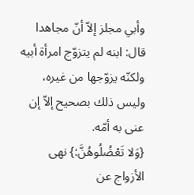وأبي مجلز إلاّ أنّ مجاهدا قال: ابنه لم يتزوّج امرأة أبيه ولكنّه يزوّجها من غيره، وليس ذلك بصحيح إلاّ إن عنى به أمّه.
{وَلا تَعْضُلُوهُنَّ:} نهى الأزواج عن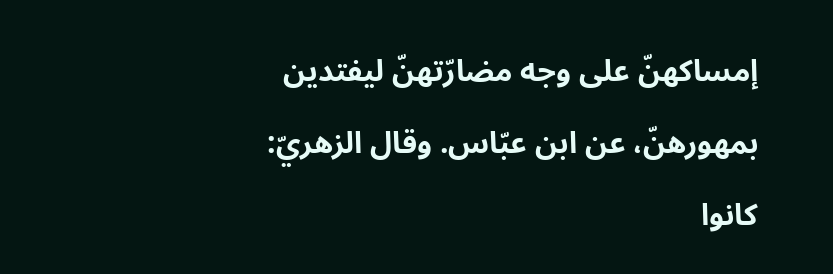إمساكهنّ على وجه مضارّتهنّ ليفتدين بمهورهنّ، عن ابن عبّاس. وقال الزهريّ: كانوا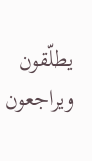يطلّقون ويراجعون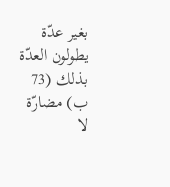بغير عدّة يطولون العدّة بذلك (73 ب) مضارّة لا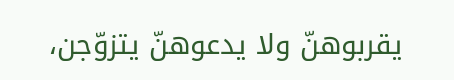يقربوهنّ ولا يدعوهنّ يتزوّجن،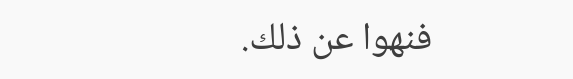فنهوا عن ذلك.